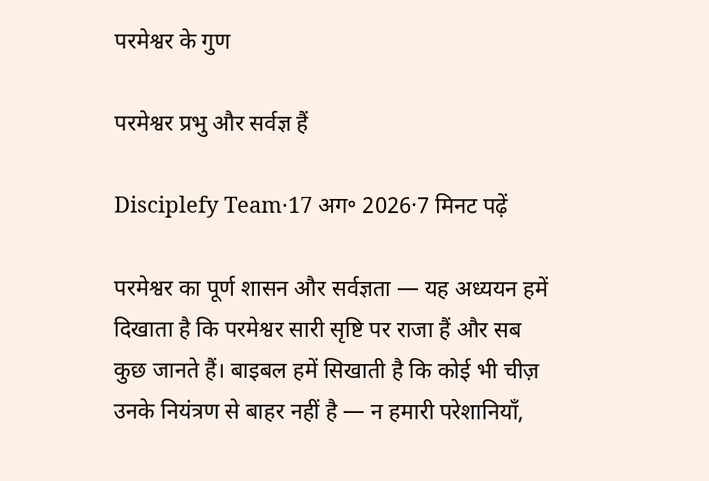परमेश्वर के गुण

परमेश्वर प्रभु और सर्वज्ञ हैं

Disciplefy Team·17 अग॰ 2026·7 मिनट पढ़ें

परमेश्वर का पूर्ण शासन और सर्वज्ञता — यह अध्ययन हमें दिखाता है कि परमेश्वर सारी सृष्टि पर राजा हैं और सब कुछ जानते हैं। बाइबल हमें सिखाती है कि कोई भी चीज़ उनके नियंत्रण से बाहर नहीं है — न हमारी परेशानियाँ,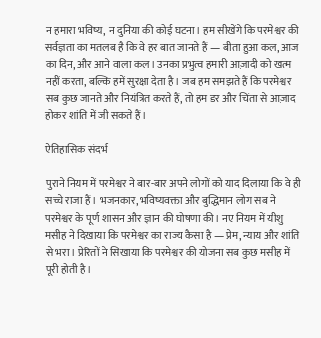न हमारा भविष्य, न दुनिया की कोई घटना। हम सीखेंगे कि परमेश्वर की सर्वज्ञता का मतलब है कि वे हर बात जानते हैं — बीता हुआ कल, आज का दिन, और आने वाला कल। उनका प्रभुत्व हमारी आज़ादी को खत्म नहीं करता, बल्कि हमें सुरक्षा देता है। जब हम समझते हैं कि परमेश्वर सब कुछ जानते और नियंत्रित करते हैं, तो हम डर और चिंता से आज़ाद होकर शांति में जी सकते हैं।

ऐतिहासिक संदर्भ

पुराने नियम में परमेश्वर ने बार-बार अपने लोगों को याद दिलाया कि वे ही सच्चे राजा हैं। भजनकार, भविष्यवक्ता और बुद्धिमान लोग सब ने परमेश्वर के पूर्ण शासन और ज्ञान की घोषणा की। नए नियम में यीशु मसीह ने दिखाया कि परमेश्वर का राज्य कैसा है — प्रेम, न्याय और शांति से भरा। प्रेरितों ने सिखाया कि परमेश्वर की योजना सब कुछ मसीह में पूरी होती है।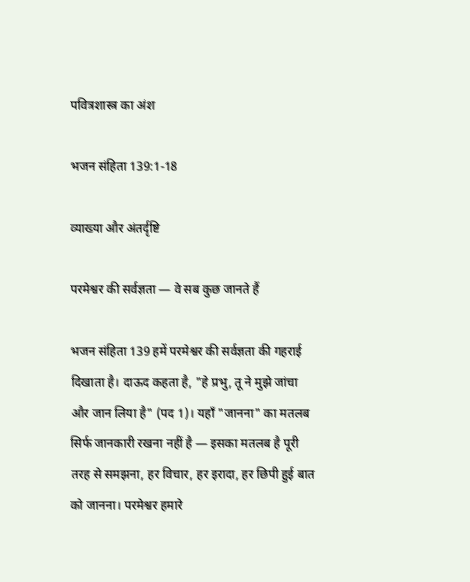पवित्रशास्त्र का अंश

भजन संहिता 139:1-18

व्याख्या और अंतर्दृष्टि

परमेश्वर की सर्वज्ञता — वे सब कुछ जानते हैं

भजन संहिता 139 हमें परमेश्वर की सर्वज्ञता की गहराई दिखाता है। दाऊद कहता है, "हे प्रभु, तू ने मुझे जांचा और जान लिया है" (पद 1)। यहाँ "जानना" का मतलब सिर्फ जानकारी रखना नहीं है — इसका मतलब है पूरी तरह से समझना, हर विचार, हर इरादा, हर छिपी हुई बात को जानना। परमेश्वर हमारे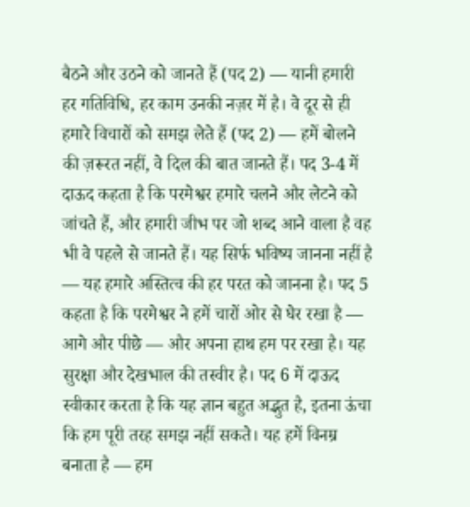बैठने और उठने को जानते हैं (पद 2) — यानी हमारी हर गतिविधि, हर काम उनकी नज़र में है। वे दूर से ही हमारे विचारों को समझ लेते हैं (पद 2) — हमें बोलने की ज़रूरत नहीं, वे दिल की बात जानते हैं। पद 3-4 में दाऊद कहता है कि परमेश्वर हमारे चलने और लेटने को जांचते हैं, और हमारी जीभ पर जो शब्द आने वाला है वह भी वे पहले से जानते हैं। यह सिर्फ भविष्य जानना नहीं है — यह हमारे अस्तित्व की हर परत को जानना है। पद 5 कहता है कि परमेश्वर ने हमें चारों ओर से घेर रखा है — आगे और पीछे — और अपना हाथ हम पर रखा है। यह सुरक्षा और देखभाल की तस्वीर है। पद 6 में दाऊद स्वीकार करता है कि यह ज्ञान बहुत अद्भुत है, इतना ऊंचा कि हम पूरी तरह समझ नहीं सकते। यह हमें विनम्र बनाता है — हम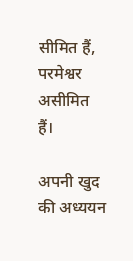सीमित हैं, परमेश्वर असीमित हैं।

अपनी खुद की अध्ययन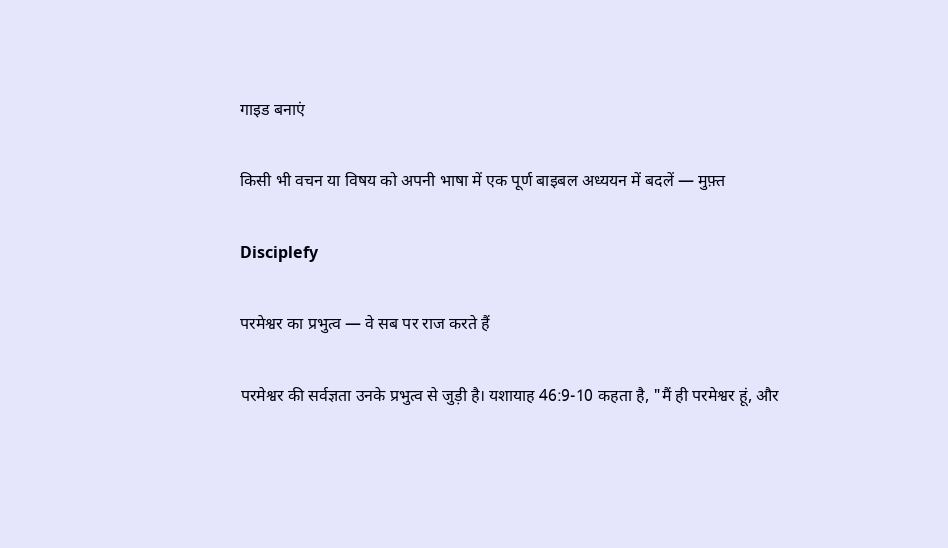गाइड बनाएं

किसी भी वचन या विषय को अपनी भाषा में एक पूर्ण बाइबल अध्ययन में बदलें — मुफ़्त

Disciplefy

परमेश्वर का प्रभुत्व — वे सब पर राज करते हैं

परमेश्वर की सर्वज्ञता उनके प्रभुत्व से जुड़ी है। यशायाह 46:9-10 कहता है, "मैं ही परमेश्वर हूं, और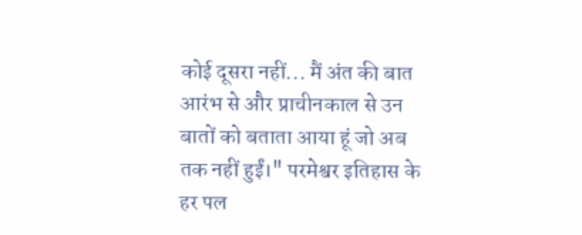कोई दूसरा नहीं... मैं अंत की बात आरंभ से और प्राचीनकाल से उन बातों को बताता आया हूं जो अब तक नहीं हुईं।" परमेश्वर इतिहास के हर पल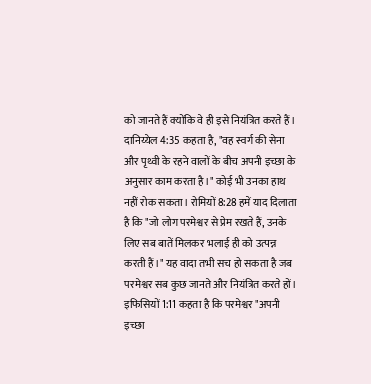को जानते हैं क्योंकि वे ही इसे नियंत्रित करते हैं। दानिय्येल 4:35 कहता है, "वह स्वर्ग की सेना और पृथ्वी के रहने वालों के बीच अपनी इच्छा के अनुसार काम करता है।" कोई भी उनका हाथ नहीं रोक सकता। रोमियों 8:28 हमें याद दिलाता है कि "जो लोग परमेश्वर से प्रेम रखते हैं, उनके लिए सब बातें मिलकर भलाई ही को उत्पन्न करती हैं।" यह वादा तभी सच हो सकता है जब परमेश्वर सब कुछ जानते और नियंत्रित करते हों। इफिसियों 1:11 कहता है कि परमेश्वर "अपनी इच्छा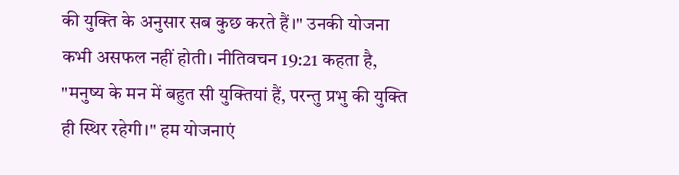की युक्ति के अनुसार सब कुछ करते हैं।" उनकी योजना कभी असफल नहीं होती। नीतिवचन 19:21 कहता है, "मनुष्य के मन में बहुत सी युक्तियां हैं, परन्तु प्रभु की युक्ति ही स्थिर रहेगी।" हम योजनाएं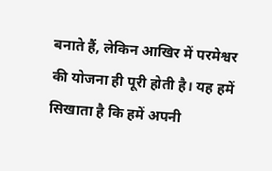बनाते हैं, लेकिन आखिर में परमेश्वर की योजना ही पूरी होती है। यह हमें सिखाता है कि हमें अपनी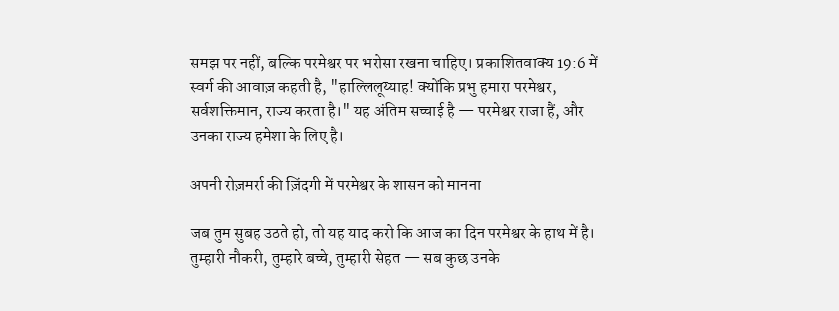समझ पर नहीं, बल्कि परमेश्वर पर भरोसा रखना चाहिए। प्रकाशितवाक्य 19:6 में स्वर्ग की आवाज़ कहती है, "हाल्लिलूय्याह! क्योंकि प्रभु हमारा परमेश्वर, सर्वशक्तिमान, राज्य करता है।" यह अंतिम सच्चाई है — परमेश्वर राजा हैं, और उनका राज्य हमेशा के लिए है।

अपनी रोज़मर्रा की ज़िंदगी में परमेश्वर के शासन को मानना

जब तुम सुबह उठते हो, तो यह याद करो कि आज का दिन परमेश्वर के हाथ में है। तुम्हारी नौकरी, तुम्हारे बच्चे, तुम्हारी सेहत — सब कुछ उनके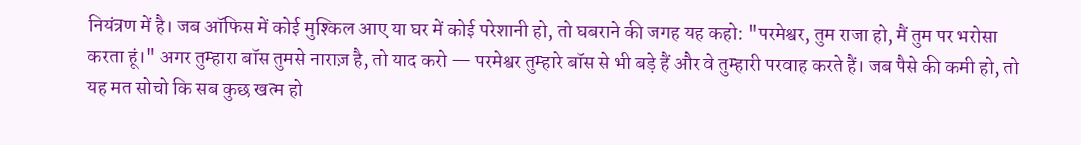नियंत्रण में है। जब ऑफिस में कोई मुश्किल आए या घर में कोई परेशानी हो, तो घबराने की जगह यह कहो: "परमेश्वर, तुम राजा हो, मैं तुम पर भरोसा करता हूं।" अगर तुम्हारा बॉस तुमसे नाराज़ है, तो याद करो — परमेश्वर तुम्हारे बॉस से भी बड़े हैं और वे तुम्हारी परवाह करते हैं। जब पैसे की कमी हो, तो यह मत सोचो कि सब कुछ खत्म हो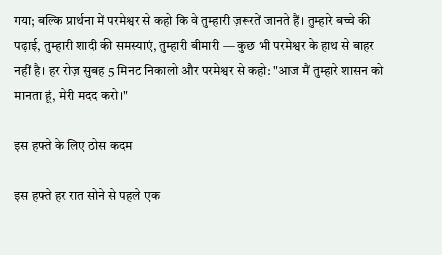गया; बल्कि प्रार्थना में परमेश्वर से कहो कि वे तुम्हारी ज़रूरतें जानते हैं। तुम्हारे बच्चे की पढ़ाई, तुम्हारी शादी की समस्याएं, तुम्हारी बीमारी — कुछ भी परमेश्वर के हाथ से बाहर नहीं है। हर रोज़ सुबह 5 मिनट निकालो और परमेश्वर से कहो: "आज मैं तुम्हारे शासन को मानता हूं, मेरी मदद करो।"

इस हफ्ते के लिए ठोस कदम

इस हफ्ते हर रात सोने से पहले एक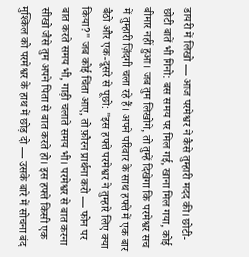डायरी में लिखो — आज परमेश्वर ने कैसे तुम्हारी मदद की। छोटी-छोटी बातें भी गिनो: बस समय पर मिल गई, खाना मिल गया, कोई बीमार नहीं हुआ। जब तुम लिखोगे, तो तुम्हें दिखेगा कि परमेश्वर सच में तुम्हारी ज़िंदगी चला रहे हैं। अपने परिवार के साथ हफ्ते में एक बार बैठो और एक-दूसरे से पूछो: "इस हफ्ते परमेश्वर ने तुम्हारे लिए क्या किया?" जब कोई चिंता आए, तो फ़ौरन प्रार्थना करो — फोन पर बात करते समय भी, गाड़ी चलाते समय भी। परमेश्वर से बात करना सीखो जैसे तुम अपने पिता से बात करते हो। इस हफ्ते किसी एक मुश्किल को परमेश्वर के हाथ में छोड़ दो — उसके बारे में सोचना बंद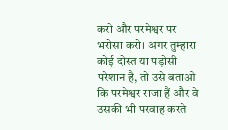करो और परमेश्वर पर भरोसा करो। अगर तुम्हारा कोई दोस्त या पड़ोसी परेशान है, तो उसे बताओ कि परमेश्वर राजा हैं और वे उसकी भी परवाह करते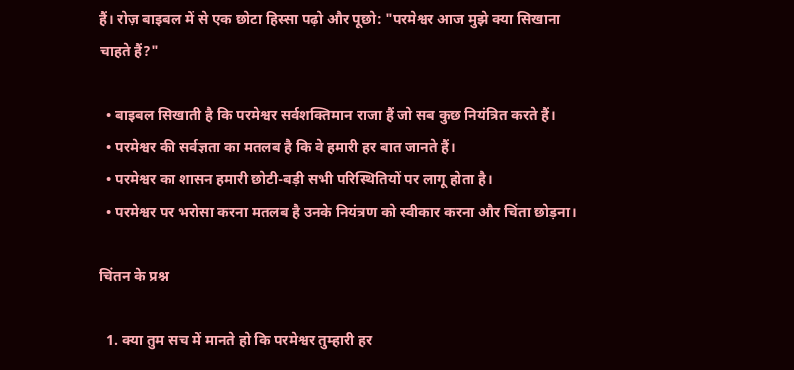हैं। रोज़ बाइबल में से एक छोटा हिस्सा पढ़ो और पूछो: "परमेश्वर आज मुझे क्या सिखाना चाहते हैं?"

  • बाइबल सिखाती है कि परमेश्वर सर्वशक्तिमान राजा हैं जो सब कुछ नियंत्रित करते हैं।
  • परमेश्वर की सर्वज्ञता का मतलब है कि वे हमारी हर बात जानते हैं।
  • परमेश्वर का शासन हमारी छोटी-बड़ी सभी परिस्थितियों पर लागू होता है।
  • परमेश्वर पर भरोसा करना मतलब है उनके नियंत्रण को स्वीकार करना और चिंता छोड़ना।

चिंतन के प्रश्न

  1. क्या तुम सच में मानते हो कि परमेश्वर तुम्हारी हर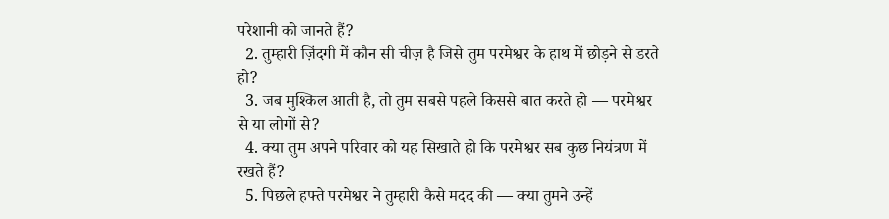परेशानी को जानते हैं?
  2. तुम्हारी ज़िंदगी में कौन सी चीज़ है जिसे तुम परमेश्वर के हाथ में छोड़ने से डरते हो?
  3. जब मुश्किल आती है, तो तुम सबसे पहले किससे बात करते हो — परमेश्वर से या लोगों से?
  4. क्या तुम अपने परिवार को यह सिखाते हो कि परमेश्वर सब कुछ नियंत्रण में रखते हैं?
  5. पिछले हफ्ते परमेश्वर ने तुम्हारी कैसे मदद की — क्या तुमने उन्हें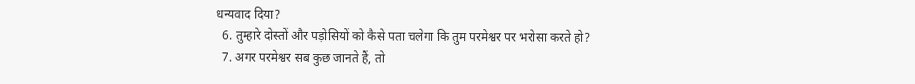धन्यवाद दिया?
  6. तुम्हारे दोस्तों और पड़ोसियों को कैसे पता चलेगा कि तुम परमेश्वर पर भरोसा करते हो?
  7. अगर परमेश्वर सब कुछ जानते हैं, तो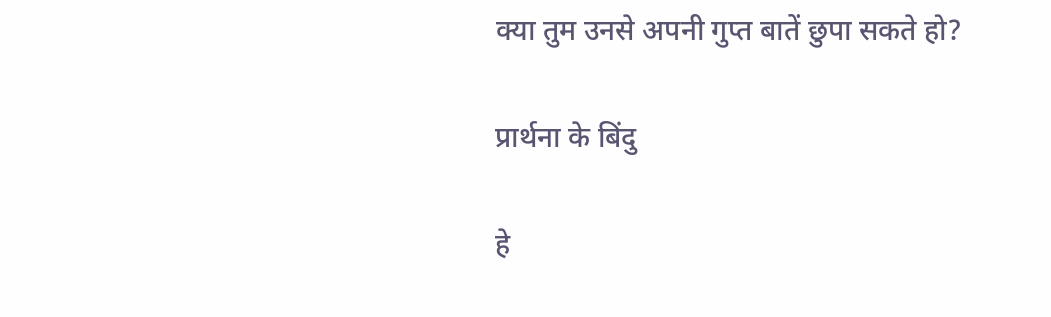क्या तुम उनसे अपनी गुप्त बातें छुपा सकते हो?

प्रार्थना के बिंदु

हे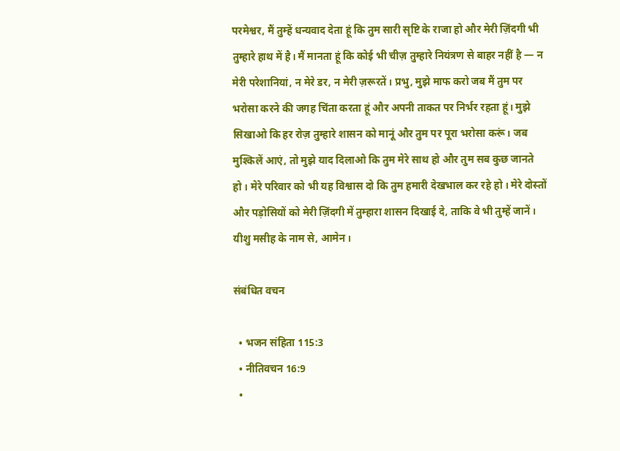परमेश्वर, मैं तुम्हें धन्यवाद देता हूं कि तुम सारी सृष्टि के राजा हो और मेरी ज़िंदगी भी तुम्हारे हाथ में है। मैं मानता हूं कि कोई भी चीज़ तुम्हारे नियंत्रण से बाहर नहीं है — न मेरी परेशानियां, न मेरे डर, न मेरी ज़रूरतें। प्रभु, मुझे माफ करो जब मैं तुम पर भरोसा करने की जगह चिंता करता हूं और अपनी ताकत पर निर्भर रहता हूं। मुझे सिखाओ कि हर रोज़ तुम्हारे शासन को मानूं और तुम पर पूरा भरोसा करूं। जब मुश्किलें आएं, तो मुझे याद दिलाओ कि तुम मेरे साथ हो और तुम सब कुछ जानते हो। मेरे परिवार को भी यह विश्वास दो कि तुम हमारी देखभाल कर रहे हो। मेरे दोस्तों और पड़ोसियों को मेरी ज़िंदगी में तुम्हारा शासन दिखाई दे, ताकि वे भी तुम्हें जानें। यीशु मसीह के नाम से, आमेन।

संबंधित वचन

  • भजन संहिता 115:3
  • नीतिवचन 16:9
  •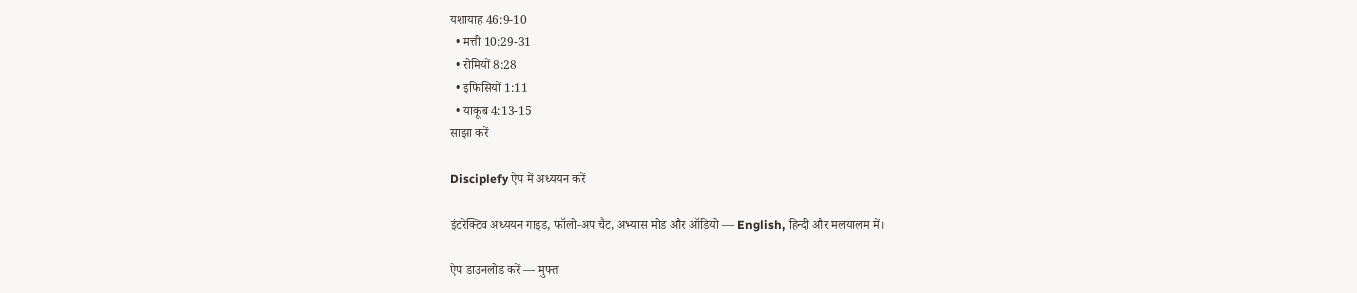यशायाह 46:9-10
  • मत्ती 10:29-31
  • रोमियों 8:28
  • इफिसियों 1:11
  • याकूब 4:13-15
साझा करें

Disciplefy ऐप में अध्ययन करें

इंटरेक्टिव अध्ययन गाइड, फॉलो-अप चैट, अभ्यास मोड और ऑडियो — English, हिन्दी और मलयालम में।

ऐप डाउनलोड करें — मुफ्त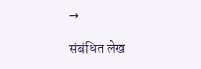→

संबंधित लेख